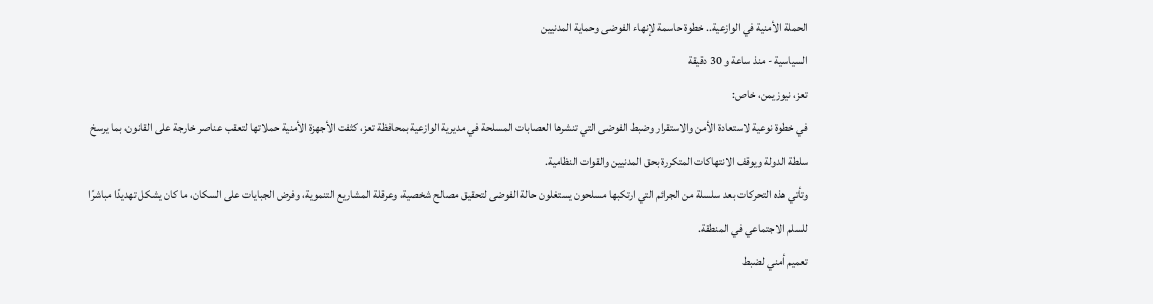الحملة الأمنية في الوازعية.. خطوة حاسمة لإنهاء الفوضى وحماية المدنيين
السياسية - منذ ساعة و 30 دقيقة
تعز، نيوزيمن، خاص:
في خطوة نوعية لاستعادة الأمن والاستقرار وضبط الفوضى التي تنشرها العصابات المسلحة في مديرية الوازعية بمحافظة تعز، كثفت الأجهزة الأمنية حملاتها لتعقب عناصر خارجة على القانون، بما يرسخ سلطة الدولة ويوقف الانتهاكات المتكررة بحق المدنيين والقوات النظامية.
وتأتي هذه التحركات بعد سلسلة من الجرائم التي ارتكبها مسلحون يستغلون حالة الفوضى لتحقيق مصالح شخصية، وعرقلة المشاريع التنموية، وفرض الجبايات على السكان، ما كان يشكل تهديدًا مباشرًا للسلم الاجتماعي في المنطقة.
تعميم أمني لضبط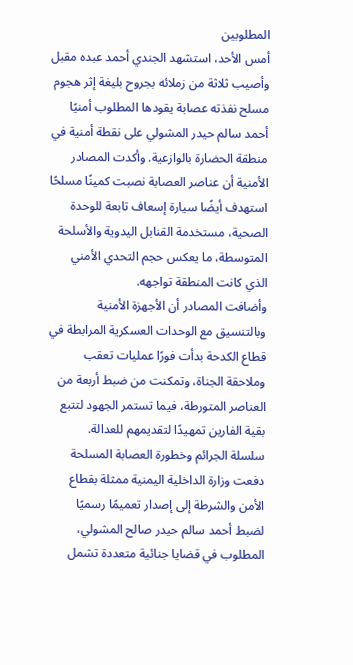المطلوبين
أمس الأحد، استشهد الجندي أحمد عبده مقبل وأصيب ثلاثة من زملائه بجروح بليغة إثر هجوم مسلح نفذته عصابة يقودها المطلوب أمنيًا أحمد سالم حيدر المشولي على نقطة أمنية في منطقة الحضارة بالوازعية. وأكدت المصادر الأمنية أن عناصر العصابة نصبت كمينًا مسلحًا استهدف أيضًا سيارة إسعاف تابعة للوحدة الصحية، مستخدمة القنابل اليدوية والأسلحة المتوسطة، ما يعكس حجم التحدي الأمني الذي كانت المنطقة تواجهه.
وأضافت المصادر أن الأجهزة الأمنية وبالتنسيق مع الوحدات العسكرية المرابطة في قطاع الكدحة بدأت فورًا عمليات تعقب وملاحقة الجناة، وتمكنت من ضبط أربعة من العناصر المتورطة، فيما تستمر الجهود لتتبع بقية الفارين تمهيدًا لتقديمهم للعدالة.
سلسلة الجرائم وخطورة العصابة المسلحة دفعت وزارة الداخلية اليمنية ممثلة بقطاع الأمن والشرطة إلى إصدار تعميمًا رسميًا لضبط أحمد سالم حيدر صالح المشولي، المطلوب في قضايا جنائية متعددة تشمل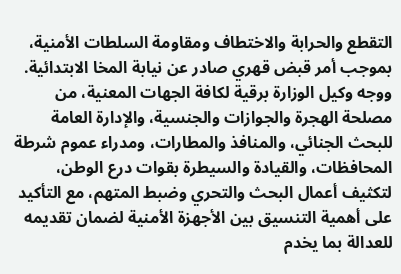التقطع والحرابة والاختطاف ومقاومة السلطات الأمنية، بموجب أمر قبض قهري صادر عن نيابة المخا الابتدائية.
ووجه وكيل الوزارة برقية لكافة الجهات المعنية، من مصلحة الهجرة والجوازات والجنسية، والإدارة العامة للبحث الجنائي، والمنافذ والمطارات، ومدراء عموم شرطة المحافظات، والقيادة والسيطرة بقوات درع الوطن، لتكثيف أعمال البحث والتحري وضبط المتهم، مع التأكيد على أهمية التنسيق بين الأجهزة الأمنية لضمان تقديمه للعدالة بما يخدم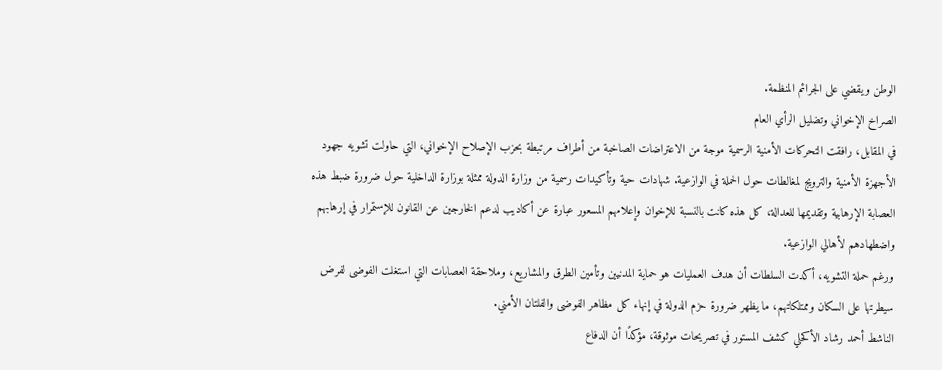الوطن ويقضي على الجرائم المنظمة.
الصراخ الإخواني وتضليل الرأي العام
في المقابل، رافقت التحركات الأمنية الرسمية موجة من الاعتراضات الصاخبة من أطراف مرتبطة بحزب الإصلاح الإخواني، التي حاولت تشويه جهود الأجهزة الأمنية والترويج لمغالطات حول الحملة في الوازعية. شهادات حية وتأكيدات رسمية من وزارة الدولة ممثلة بوزارة الداخلية حول ضرورة ضبط هذه العصابة الإرهابية وتقديمها للعدالة، كل هذه كانت بالنسبة للإخوان وإعلامهم المسعور عبارة عن أكاديب لدعم الخارجين عن القانون للإستمرار في إرهابهم واضطهادهم لأهالي الوازعية.
ورغم حملة التشويه، أكدت السلطات أن هدف العمليات هو حماية المدنيين وتأمين الطرق والمشاريع، وملاحقة العصابات التي استغلت الفوضى لفرض سيطرتها على السكان وممتلكاتهم، ما يظهر ضرورة حزم الدولة في إنهاء كل مظاهر الفوضى والفلتان الأمني.
الناشط أحمد رشاد الأكحلي كشف المستور في تصريحات موثوقة، مؤكدًا أن الدفاع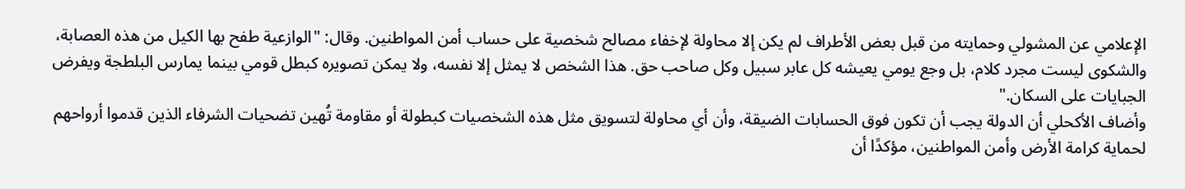الإعلامي عن المشولي وحمايته من قبل بعض الأطراف لم يكن إلا محاولة لإخفاء مصالح شخصية على حساب أمن المواطنين. وقال: "الوازعية طفح بها الكيل من هذه العصابة، والشكوى ليست مجرد كلام، بل وجع يومي يعيشه كل عابر سبيل وكل صاحب حق. هذا الشخص لا يمثل إلا نفسه، ولا يمكن تصويره كبطل قومي بينما يمارس البلطجة ويفرض الجبايات على السكان."
وأضاف الأكحلي أن الدولة يجب أن تكون فوق الحسابات الضيقة، وأن أي محاولة لتسويق مثل هذه الشخصيات كبطولة أو مقاومة تُهين تضحيات الشرفاء الذين قدموا أرواحهم لحماية كرامة الأرض وأمن المواطنين، مؤكدًا أن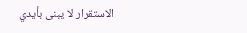الاستقرار لا يبنى بأيدي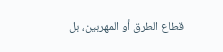قطاع الطرق أو المهربين، بل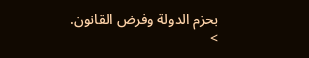بحزم الدولة وفرض القانون.
>